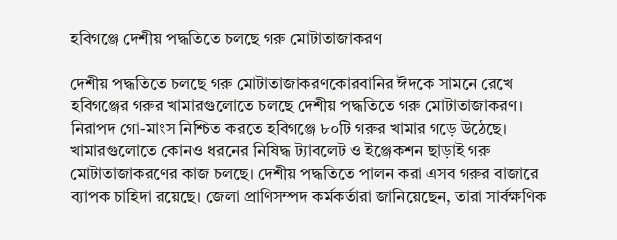হবিগঞ্জে দেশীয় পদ্ধতিতে চলছে গরু মোটাতাজাকরণ

দেশীয় পদ্ধতিতে চলছে গরু মোটাতাজাকরণকোরবানির ঈদকে সামনে রেখে হবিগঞ্জের গরুর খামারগুলোতে চলছে দেশীয় পদ্ধতিতে গরু মোটাতাজাকরণ। নিরাপদ গো-মাংস নিশ্চিত করতে হবিগঞ্জে ৮০টি গরুর খামার গড়ে উঠেছে। খামারগুলোতে কোনও ধরনের নিষিদ্ধ ট্যাবলেট ও ইঞ্জেকশন ছাড়াই গরু মোটাতাজাকরণের কাজ চলছে। দেশীয় পদ্ধতিতে পালন করা এসব গরুর বাজারে ব্যাপক চাহিদা রয়েছে। জেলা প্রাণিসম্পদ কর্মকর্তারা জানিয়েছেন, তারা সার্বক্ষণিক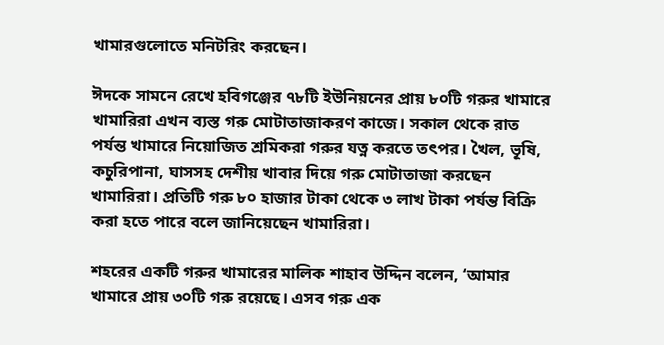খামারগুলোতে মনিটরিং করছেন।

ঈদকে সামনে রেখে হবিগঞ্জের ৭৮টি ইউনিয়নের প্রায় ৮০টি গরুর খামারে খামারিরা এখন ব্যস্ত গরু মোটাতাজাকরণ কাজে। সকাল থেকে রাত পর্যন্ত খামারে নিয়োজিত শ্রমিকরা গরুর যত্ন করতে তৎপর। খৈল, ভূষি, কচুরিপানা, ঘাসসহ দেশীয় খাবার দিয়ে গরু মোটাতাজা করছেন খামারিরা। প্রতিটি গরু ৮০ হাজার টাকা থেকে ৩ লাখ টাকা পর্যন্ত বিক্রি করা হতে পারে বলে জানিয়েছেন খামারিরা।

শহরের একটি গরুর খামারের মালিক শাহাব উদ্দিন বলেন, ‘আমার খামারে প্রায় ৩০টি গরু রয়েছে। এসব গরু এক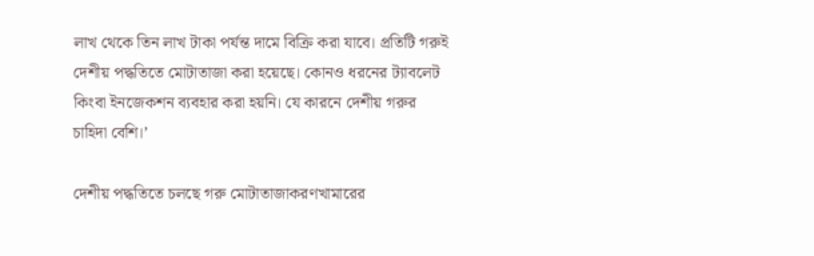লাখ থেকে তিন লাখ টাকা পর্যন্ত দামে বিক্রি করা যাবে। প্রতিটি গরুই দেশীয় পদ্ধতিতে মোটাতাজা করা হয়েছে। কোনও ধরনের ট্যাবলেট কিংবা ইনজেকশন ব্যবহার করা হয়নি। যে কারনে দেশীয় গরুর চাহিদা বেশি।’

দেশীয় পদ্ধতিতে চলছে গরু মোটাতাজাকরণখামারের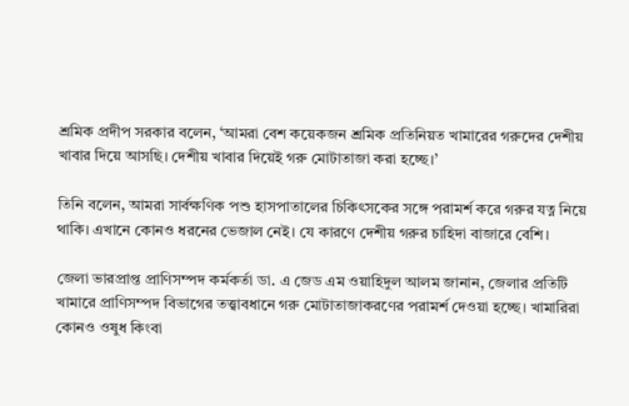শ্রমিক প্রদীপ সরকার বলেন, ‘আমরা বেশ কয়েকজন শ্রমিক প্রতিনিয়ত খামারের গরুদের দেশীয় খাবার দিয়ে আসছি। দেশীয় খাবার দিয়েই গরু মোটাতাজা করা হচ্ছে।’

তিনি বলেন, আমরা সার্বক্ষণিক পশু হাসপাতালের চিকিৎসকের সঙ্গে পরামর্শ করে গরুর যত্ন নিয়ে থাকি। এখানে কোনও ধরনের ভেজাল নেই। যে কারণে দেশীয় গরুর চাহিদা বাজারে বেশি।

জেলা ভারপ্রাপ্ত প্রাণিসম্পদ কর্মকর্তা ডা. এ জেড এম ওয়াহিদুল আলম জানান, জেলার প্রতিটি খামারে প্রাণিসম্পদ বিভাগের তত্ত্বাবধানে গরু মোটাতাজাকরণের পরামর্শ দেওয়া হচ্ছে। খামারিরা কোনও ওষুধ কিংবা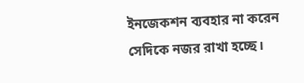ইনজেকশন ব্যবহার না করেন সেদিকে নজর রাখা হচ্ছে।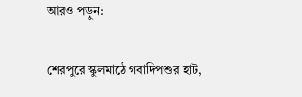আরও পড়ুন:

শেরপুরে স্কুলমাঠে গবাদিপশুর হাট,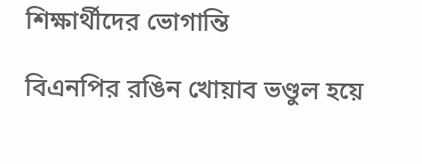শিক্ষার্থীদের ভোগান্তি

বিএনপির রঙিন খোয়াব ভণ্ডুল হয়ে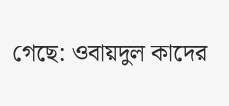গেছে: ওবায়দুল কাদের